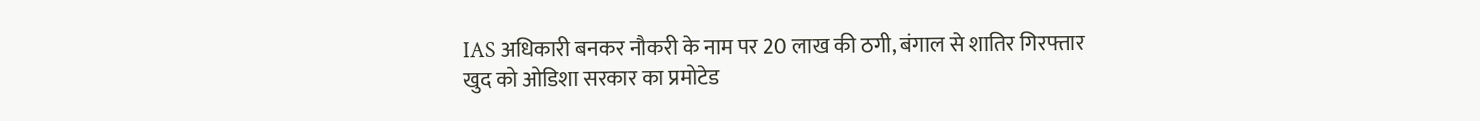IAS अधिकारी बनकर नौकरी के नाम पर 20 लाख की ठगी, बंगाल से शातिर गिरफ्तार
खुद को ओडिशा सरकार का प्रमोटेड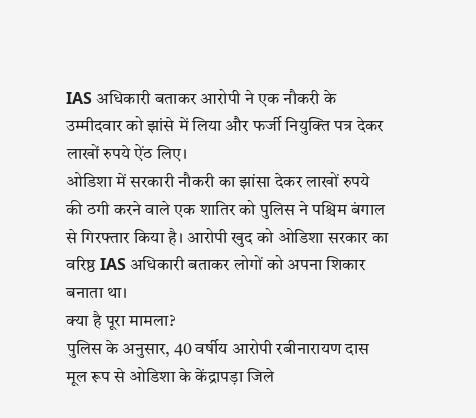IAS अधिकारी बताकर आरोपी ने एक नौकरी के उम्मीदवार को झांसे में लिया और फर्जी नियुक्ति पत्र देकर लाखों रुपये ऐंठ लिए।
ओडिशा में सरकारी नौकरी का झांसा देकर लाखों रुपये की ठगी करने वाले एक शातिर को पुलिस ने पश्चिम बंगाल से गिरफ्तार किया है। आरोपी खुद को ओडिशा सरकार का वरिष्ठ IAS अधिकारी बताकर लोगों को अपना शिकार बनाता था।
क्या है पूरा मामला?
पुलिस के अनुसार, 40 वर्षीय आरोपी रबीनारायण दास मूल रूप से ओडिशा के केंद्रापड़ा जिले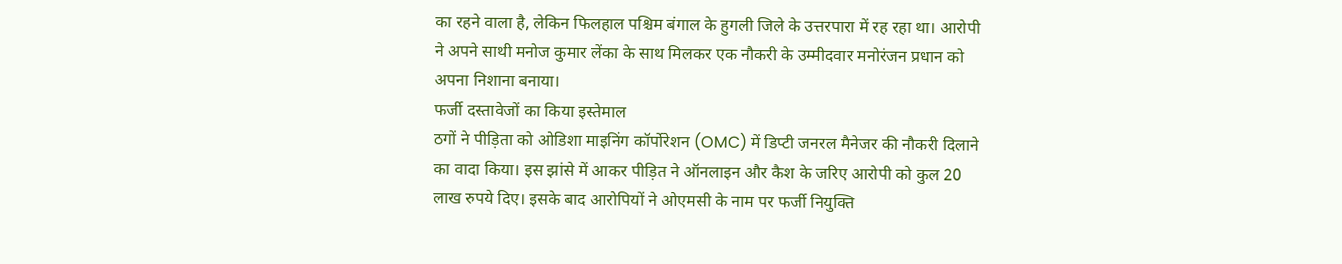का रहने वाला है, लेकिन फिलहाल पश्चिम बंगाल के हुगली जिले के उत्तरपारा में रह रहा था। आरोपी ने अपने साथी मनोज कुमार लेंका के साथ मिलकर एक नौकरी के उम्मीदवार मनोरंजन प्रधान को अपना निशाना बनाया।
फर्जी दस्तावेजों का किया इस्तेमाल
ठगों ने पीड़िता को ओडिशा माइनिंग कॉर्पोरेशन (OMC) में डिप्टी जनरल मैनेजर की नौकरी दिलाने का वादा किया। इस झांसे में आकर पीड़ित ने ऑनलाइन और कैश के जरिए आरोपी को कुल 20 लाख रुपये दिए। इसके बाद आरोपियों ने ओएमसी के नाम पर फर्जी नियुक्ति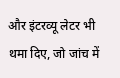और इंटरव्यू लेटर भी थमा दिए, जो जांच में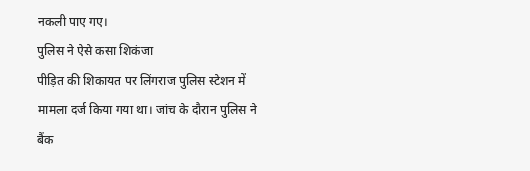नकली पाए गए।
पुलिस ने ऐसे कसा शिकंजा
पीड़ित की शिकायत पर लिंगराज पुलिस स्टेशन में मामला दर्ज किया गया था। जांच के दौरान पुलिस ने बैंक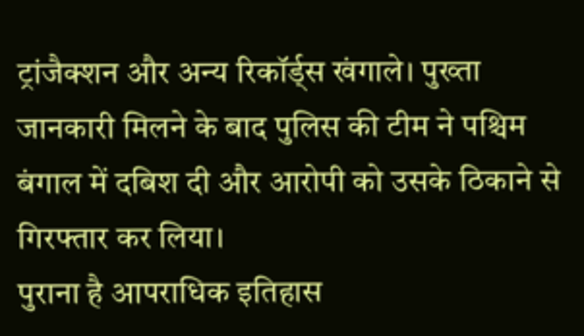ट्रांजैक्शन और अन्य रिकॉर्ड्स खंगाले। पुख्ता जानकारी मिलने के बाद पुलिस की टीम ने पश्चिम बंगाल में दबिश दी और आरोपी को उसके ठिकाने से गिरफ्तार कर लिया।
पुराना है आपराधिक इतिहास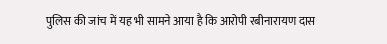पुलिस की जांच में यह भी सामने आया है कि आरोपी रबीनारायण दास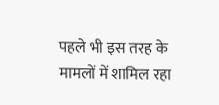पहले भी इस तरह के मामलों में शामिल रहा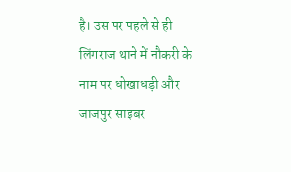है। उस पर पहले से ही लिंगराज थाने में नौकरी के नाम पर धोखाधड़ी और जाजपुर साइबर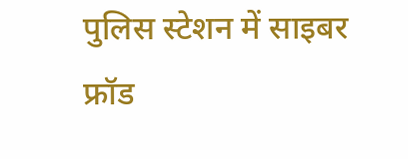पुलिस स्टेशन में साइबर फ्रॉड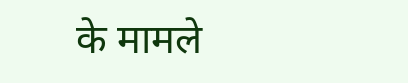के मामले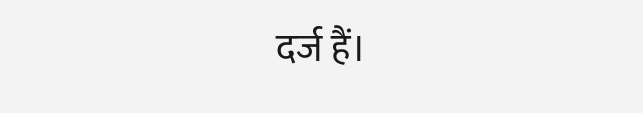दर्ज हैं।